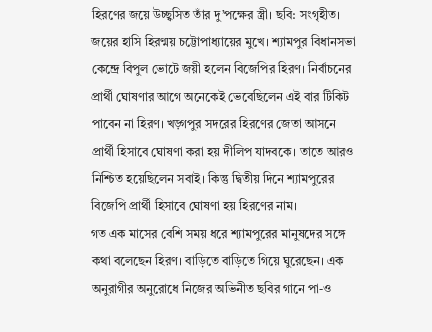হিরণের জয়ে উচ্ছ্বসিত তাঁর দু’পক্ষের স্ত্রী। ছবি: সংগৃহীত।
জয়ের হাসি হিরণ্ময় চট্টোপাধ্যায়ের মুখে। শ্যামপুর বিধানসভা কেন্দ্রে বিপুল ভোটে জয়ী হলেন বিজেপির হিরণ। নির্বাচনের প্রার্থী ঘোষণার আগে অনেকেই ভেবেছিলেন এই বার টিকিট পাবেন না হিরণ। খড়্গপুর সদরের হিরণের জেতা আসনে প্রার্থী হিসাবে ঘোষণা করা হয় দীলিপ যাদবকে। তাতে আরও নিশ্চিত হয়েছিলেন সবাই। কিন্তু দ্বিতীয় দিনে শ্যামপুরের বিজেপি প্রার্থী হিসাবে ঘোষণা হয় হিরণের নাম।
গত এক মাসের বেশি সময় ধরে শ্যামপুরের মানুষদের সঙ্গে কথা বলেছেন হিরণ। বাড়িতে বাড়িতে গিয়ে ঘুরেছেন। এক অনুরাগীর অনুরোধে নিজের অভিনীত ছবির গানে পা-ও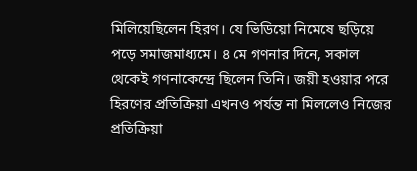মিলিয়েছিলেন হিরণ। যে ভিডিয়ো নিমেষে ছড়িয়ে পড়ে সমাজমাধ্যমে। ৪ মে গণনার দিনে, সকাল থেকেই গণনাকেন্দ্রে ছিলেন তিনি। জয়ী হওয়ার পরে হিরণের প্রতিক্রিয়া এখনও পর্যন্ত না মিললেও নিজের প্রতিক্রিয়া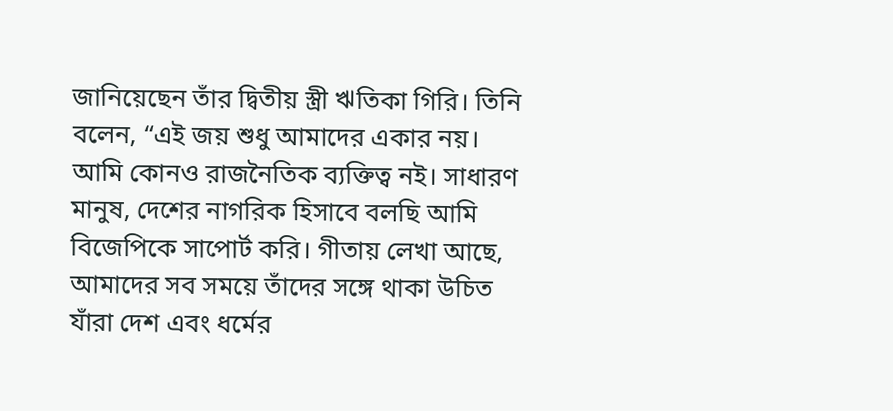জানিয়েছেন তাঁর দ্বিতীয় স্ত্রী ঋতিকা গিরি। তিনি বলেন, “এই জয় শুধু আমাদের একার নয়। আমি কোনও রাজনৈতিক ব্যক্তিত্ব নই। সাধারণ মানুষ, দেশের নাগরিক হিসাবে বলছি আমি বিজেপিকে সাপোর্ট করি। গীতায় লেখা আছে, আমাদের সব সময়ে তাঁদের সঙ্গে থাকা উচিত যাঁরা দেশ এবং ধর্মের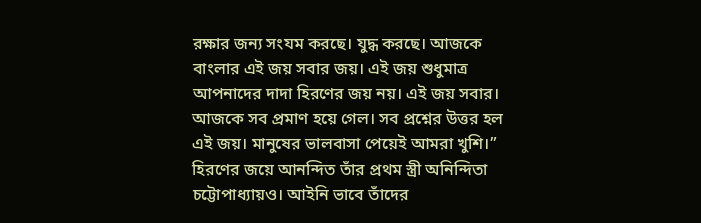রক্ষার জন্য সংযম করছে। যুদ্ধ করছে। আজকে বাংলার এই জয় সবার জয়। এই জয় শুধুমাত্র আপনাদের দাদা হিরণের জয় নয়। এই জয় সবার। আজকে সব প্রমাণ হয়ে গেল। সব প্রশ্নের উত্তর হল এই জয়। মানুষের ভালবাসা পেয়েই আমরা খুশি।”
হিরণের জয়ে আনন্দিত তাঁর প্রথম স্ত্রী অনিন্দিতা চট্টোপাধ্যায়ও। আইনি ভাবে তাঁদের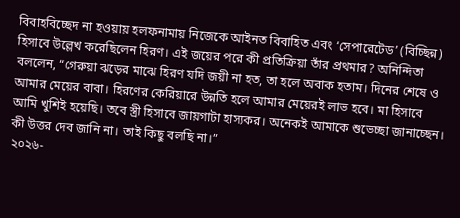বিবাহবিচ্ছেদ না হওয়ায় হলফনামায় নিজেকে আইনত বিবাহিত এবং ‘সেপারেটেড’ (বিচ্ছিন্ন) হিসাবে উল্লেখ করেছিলেন হিরণ। এই জয়ের পরে কী প্রতিক্রিয়া তাঁর প্রথমার? অনিন্দিতা বললেন, “গেরুয়া ঝড়ের মাঝে হিরণ যদি জয়ী না হত, তা হলে অবাক হতাম। দিনের শেষে ও আমার মেয়ের বাবা। হিরণের কেরিয়ারে উন্নতি হলে আমার মেয়েরই লাভ হবে। মা হিসাবে আমি খুশিই হয়েছি। তবে স্ত্রী হিসাবে জায়গাটা হাস্যকর। অনেকই আমাকে শুভেচ্ছা জানাচ্ছেন। কী উত্তর দেব জানি না। তাই কিছু বলছি না।”
২০২৬-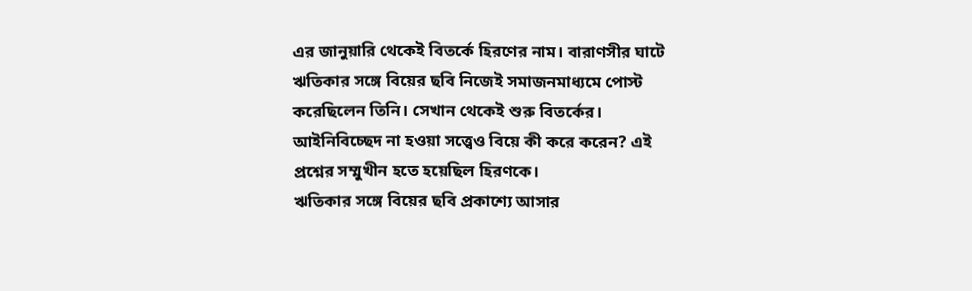এর জানুয়ারি থেকেই বিতর্কে হিরণের নাম। বারাণসীর ঘাটে ঋতিকার সঙ্গে বিয়ের ছবি নিজেই সমাজনমাধ্যমে পোস্ট করেছিলেন তিনি। সেখান থেকেই শুরু বিতর্কের। আইনিবিচ্ছেদ না হওয়া সত্ত্বেও বিয়ে কী করে করেন? এই প্রশ্নের সম্মুখীন হতে হয়েছিল হিরণকে।
ঋতিকার সঙ্গে বিয়ের ছবি প্রকাশ্যে আসার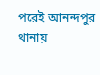পরেই আনন্দপুর থানায়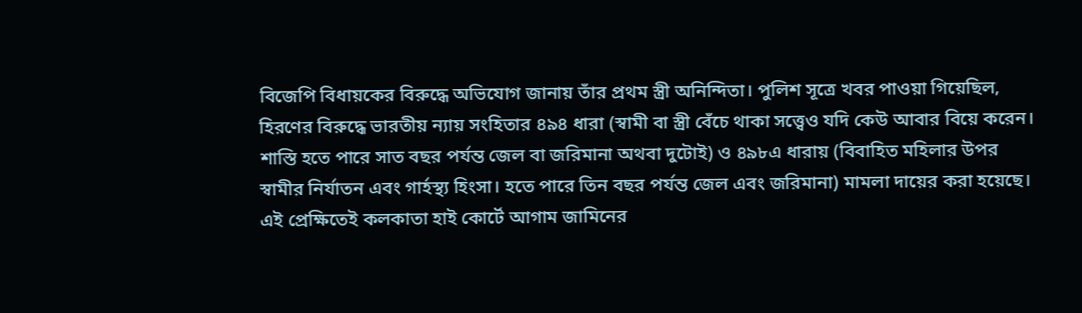বিজেপি বিধায়কের বিরুদ্ধে অভিযোগ জানায় তাঁর প্রথম স্ত্রী অনিন্দিতা। পুলিশ সূত্রে খবর পাওয়া গিয়েছিল, হিরণের বিরুদ্ধে ভারতীয় ন্যায় সংহিতার ৪৯৪ ধারা (স্বামী বা স্ত্রী বেঁচে থাকা সত্ত্বেও যদি কেউ আবার বিয়ে করেন। শাস্তি হতে পারে সাত বছর পর্যন্ত জেল বা জরিমানা অথবা দুটোই) ও ৪৯৮এ ধারায় (বিবাহিত মহিলার উপর স্বামীর নির্যাতন এবং গার্হস্থ্য হিংসা। হতে পারে তিন বছর পর্যন্ত জেল এবং জরিমানা) মামলা দায়ের করা হয়েছে। এই প্রেক্ষিতেই কলকাতা হাই কোর্টে আগাম জামিনের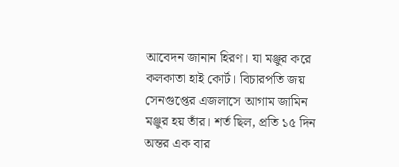আবেদন জানান হিরণ। যা মঞ্জুর করে কলকাতা হাই কোর্ট। বিচারপতি জয় সেনগুপ্তের এজলাসে আগাম জামিন মঞ্জুর হয় তাঁর। শর্ত ছিল, প্রতি ১৫ দিন অন্তর এক বার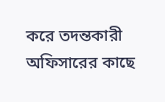করে তদন্তকারী অফিসারের কাছে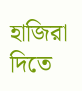হাজিরা দিতে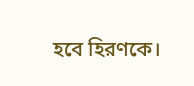হবে হিরণকে।